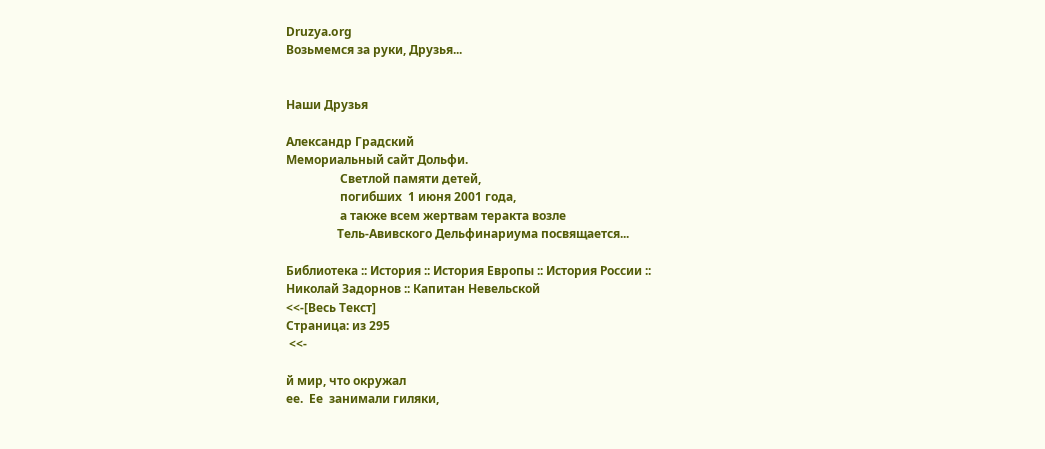Druzya.org
Возьмемся за руки, Друзья...


Наши Друзья

Александр Градский
Мемориальный сайт Дольфи.
                  Светлой памяти детей,
                  погибших  1 июня 2001 года,
                  а также всем жертвам теракта возле
                 Тель-Авивского Дельфинариума посвящается...

Библиотека :: История :: История Европы :: История России :: Николай Задорнов :: Капитан Невельской
<<-[Весь Текст]
Страница: из 295
 <<-

й мир, что окружал
ее.  Ее  занимали гиляки,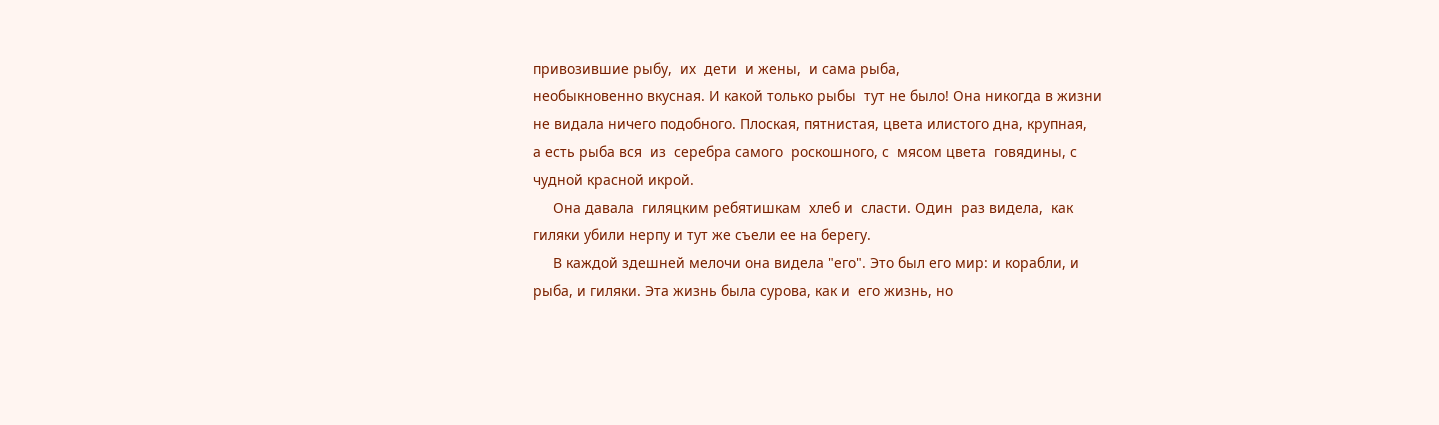привозившие рыбу,  их  дети  и жены,  и сама рыба,
необыкновенно вкусная. И какой только рыбы  тут не было! Она никогда в жизни
не видала ничего подобного. Плоская, пятнистая, цвета илистого дна, крупная,
а есть рыба вся  из  серебра самого  роскошного, с  мясом цвета  говядины, с
чудной красной икрой.
     Она давала  гиляцким ребятишкам  хлеб и  сласти. Один  раз видела,  как
гиляки убили нерпу и тут же съели ее на берегу.
     В каждой здешней мелочи она видела "его". Это был его мир: и корабли, и
рыба, и гиляки. Эта жизнь была сурова, как и  его жизнь, но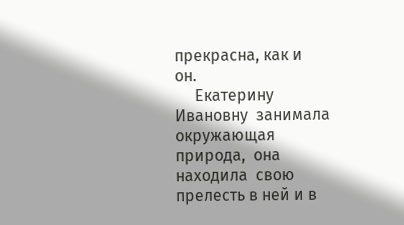прекрасна, как и
он.
     Екатерину  Ивановну  занимала  окружающая  природа,  она находила  свою
прелесть в ней и в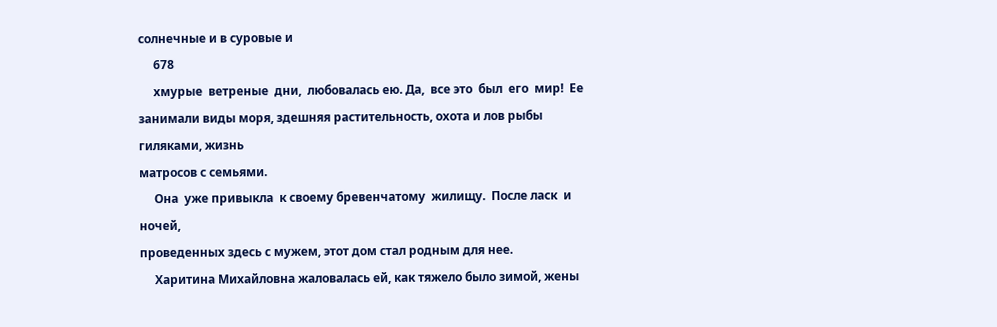солнечные и в суровые и
     678
     хмурые  ветреные  дни,  любовалась ею. Да,  все это  был  его  мир!  Ее
занимали виды моря, здешняя растительность, охота и лов рыбы гиляками, жизнь
матросов с семьями.
     Она  уже привыкла  к своему бревенчатому  жилищу.  После ласк  и ночей,
проведенных здесь с мужем, этот дом стал родным для нее.
     Харитина Михайловна жаловалась ей, как тяжело было зимой, жены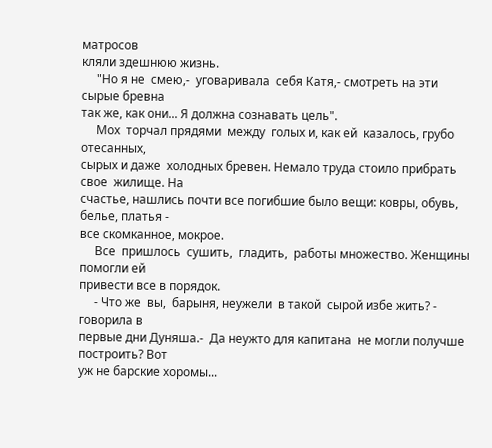матросов
кляли здешнюю жизнь.
     "Но я не  смею,-  уговаривала  себя Катя,- смотреть на эти сырые бревна
так же, как они... Я должна сознавать цель".
     Мох  торчал прядями  между  голых и, как ей  казалось, грубо отесанных,
сырых и даже  холодных бревен. Немало труда стоило прибрать свое  жилище. На
счастье, нашлись почти все погибшие было вещи: ковры, обувь, белье, платья -
все скомканное, мокрое.
     Все  пришлось  сушить,  гладить,  работы множество. Женщины  помогли ей
привести все в порядок.
     - Что же  вы,  барыня, неужели  в такой  сырой избе жить? -  говорила в
первые дни Дуняша.-  Да неужто для капитана  не могли получше построить? Вот
уж не барские хоромы...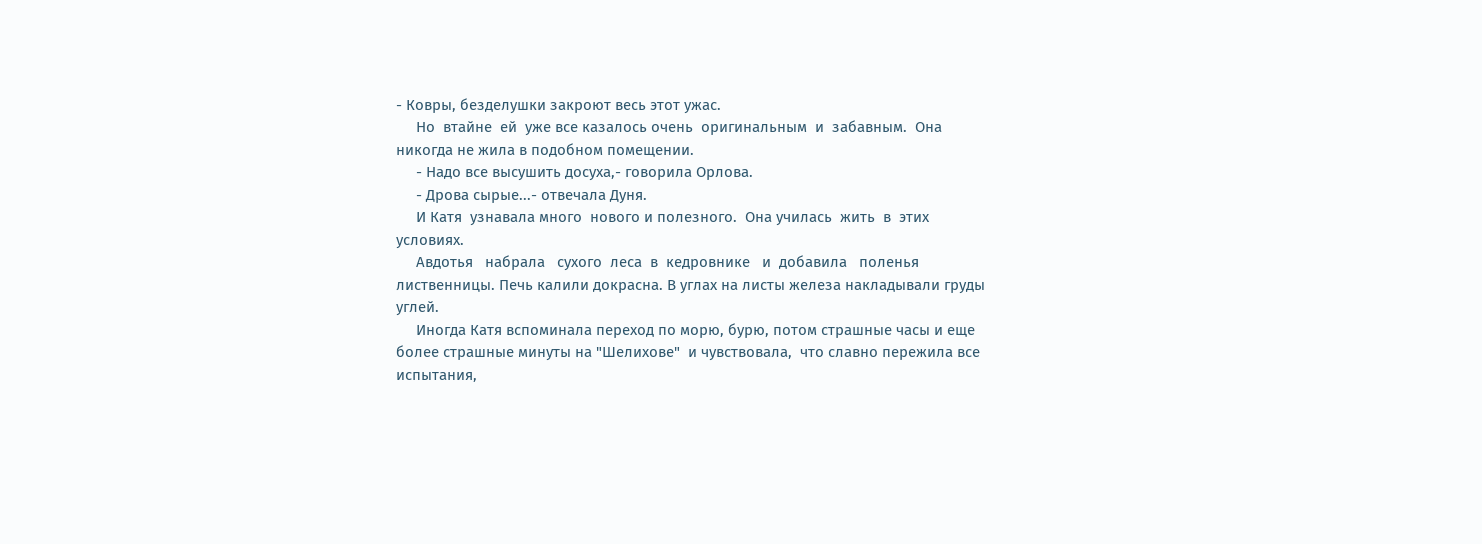- Ковры, безделушки закроют весь этот ужас.
     Но  втайне  ей  уже все казалось очень  оригинальным  и  забавным.  Она
никогда не жила в подобном помещении.
     - Надо все высушить досуха,- говорила Орлова.
     - Дрова сырые...- отвечала Дуня.
     И Катя  узнавала много  нового и полезного.  Она училась  жить  в  этих
условиях.
     Авдотья   набрала   сухого  леса  в  кедровнике   и  добавила   поленья
лиственницы. Печь калили докрасна. В углах на листы железа накладывали груды
углей.
     Иногда Катя вспоминала переход по морю, бурю, потом страшные часы и еще
более страшные минуты на "Шелихове"  и чувствовала,  что славно пережила все
испытания,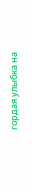гордая улыбка на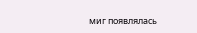миг появлялась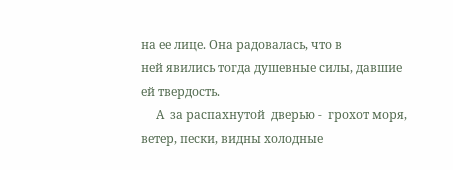на ее лице. Она радовалась, что в
ней явились тогда душевные силы, давшие ей твердость.
     А  за распахнутой  дверью -  грохот моря,  ветер, пески, видны холодные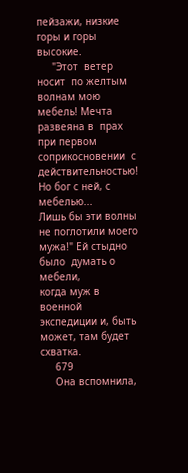пейзажи, низкие горы и горы высокие.
     "Этот  ветер носит  по желтым волнам мою мебель! Мечта развеяна в  прах
при первом  соприкосновении  с действительностью! Но бог с ней, с мебелью...
Лишь бы эти волны не поглотили моего мужа!" Ей стыдно было  думать о мебели,
когда муж в военной экспедиции и, быть может, там будет схватка.
     679
     Она вспомнила,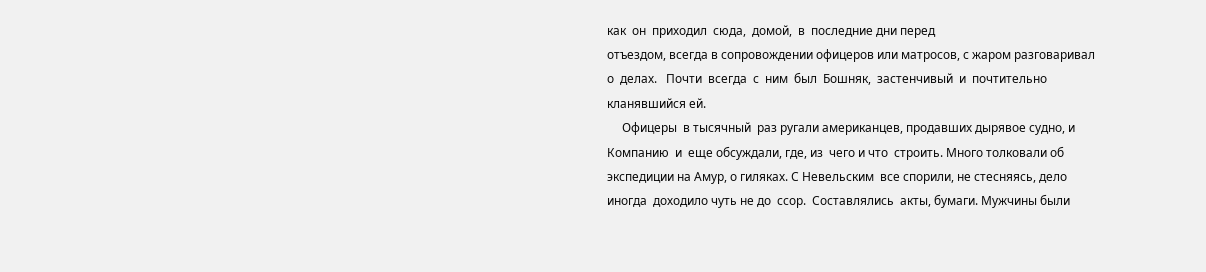как  он  приходил  сюда,  домой,  в  последние дни перед
отъездом, всегда в сопровождении офицеров или матросов, с жаром разговаривал
о  делах.   Почти  всегда  с  ним  был  Бошняк,  застенчивый  и  почтительно
кланявшийся ей.
     Офицеры  в тысячный  раз ругали американцев, продавших дырявое судно, и
Компанию  и  еще обсуждали, где, из  чего и что  строить. Много толковали об
экспедиции на Амур, о гиляках. С Невельским  все спорили, не стесняясь, дело
иногда  доходило чуть не до  ссор.  Составлялись  акты, бумаги. Мужчины были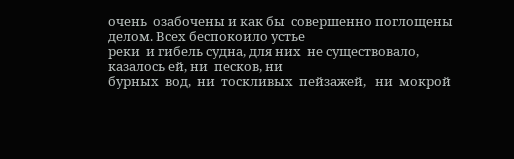очень  озабочены и как бы  совершенно поглощены делом. Всех беспокоило устье
реки  и гибель судна, для них  не существовало,  казалось ей, ни  песков, ни
бурных  вод,  ни  тоскливых  пейзажей,   ни  мокрой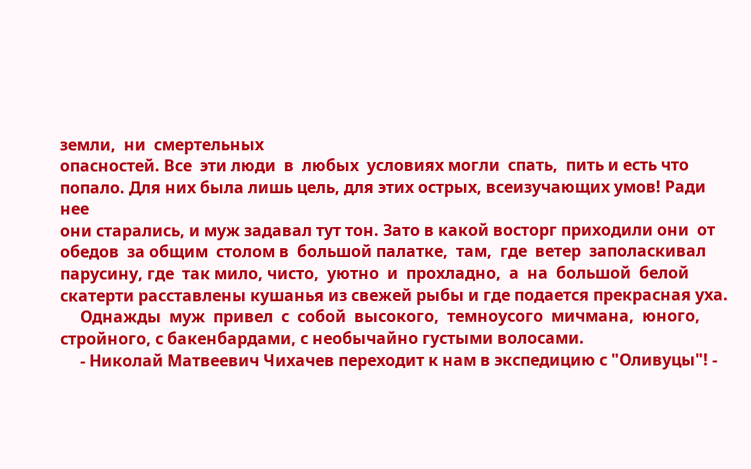земли,  ни  смертельных
опасностей. Все  эти люди  в  любых  условиях могли  спать,  пить и есть что
попало. Для них была лишь цель, для этих острых, всеизучающих умов! Ради нее
они старались, и муж задавал тут тон. Зато в какой восторг приходили они  от
обедов  за общим  столом в  большой палатке,  там,  где  ветер  заполаскивал
парусину, где  так мило, чисто,  уютно  и  прохладно,  а  на  большой  белой
скатерти расставлены кушанья из свежей рыбы и где подается прекрасная уха.
     Однажды  муж  привел  с  собой  высокого,  темноусого  мичмана,  юного,
стройного, с бакенбардами, с необычайно густыми волосами.
     - Николай Матвеевич Чихачев переходит к нам в экспедицию с "Оливуцы"! -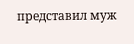представил муж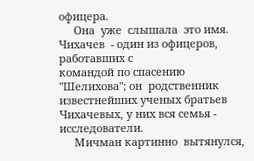офицера.
     Она  уже  слышала  это имя.  Чихачев  - один из офицеров,  работавших с
командой по спасению "Шелихова"; он  родственник известнейших ученых братьев
Чихачевых, у них вся семья - исследователи.
     Мичман картинно  вытянулся,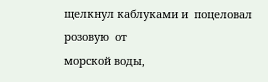щелкнул каблуками и  поцеловал розовую  от
морской воды,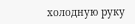холодную руку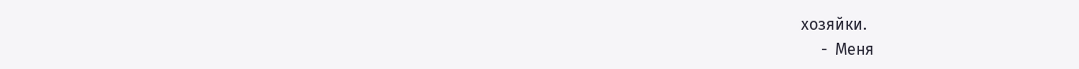хозяйки.
     -  Меня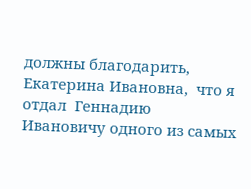должны благодарить, Екатерина Ивановна,  что я отдал  Геннадию
Ивановичу одного из самых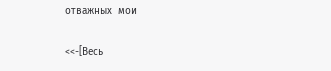отважных  мои

<<-[Весь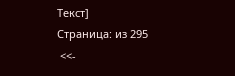Текст]
Страница: из 295
 <<-